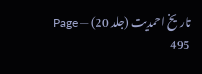تاریخ احمدیت (جلد 20) — Page 495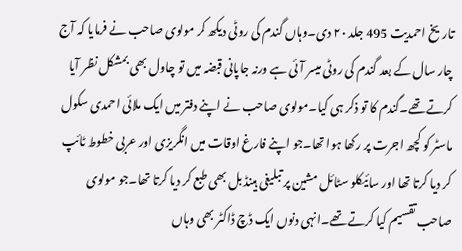تاریخ احمدیت 495 جلد ۲۰ دی۔وہاں گندم کی روٹی دیکھ کر مولوی صاحب نے فرمایا کہ آج چار سال کے بعد گندم کی روٹی میسر آئی ہے ورنہ جاپانی قبضہ میں تو چاول بھی بمشکل نظر آیا کرتے تھے۔گندم کا تو ذکر ہی کیا۔مولوی صاحب نے اپنے دفتر میں ایک ملائی احمدی سکول ماسٹر کو کچھ اجرت پر رکھا ہوا تھا۔جو اپنے فارغ اوقات میں انگریزی اور عربی خطوط ٹائپ کر دیا کرتا تھا اور سائیکلو سٹائل مشین پر تبلیغی ہینڈ بل بھی طبع کر دیا کرتا تھا۔جو مولوی صاحب تقسیم کیا کرتے تھے۔انہی دنوں ایک ڈچ ڈاکٹر بھی وہاں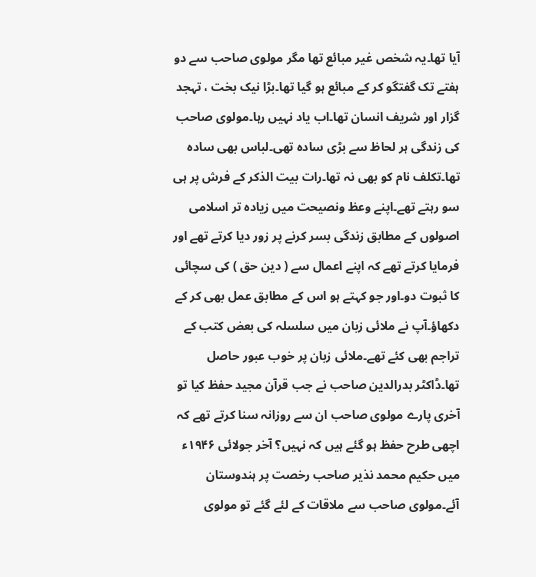آیا تھا۔یہ شخص غیر مبائع تھا مگر مولوی صاحب سے دو ہفتے تک گفتگو کر کے مبائع ہو گیا تھا۔بڑا نیک بخت ، تہجد گزار اور شریف انسان تھا۔اب یاد نہیں رہا۔مولوی صاحب کی زندگی ہر لحاظ سے بڑی سادہ تھی۔لباس بھی سادہ تھا۔تکلف نام کو بھی نہ تھا۔رات بیت الذکر کے فرش پر ہی سو رہتے تھے۔اپنے وعظ ونصیحت میں زیادہ تر اسلامی اصولوں کے مطابق زندگی بسر کرنے پر زور دیا کرتے تھے اور فرمایا کرتے تھے کہ اپنے اعمال سے ( دین حق ) کی سچائی کا ثبوت دو۔اور جو کہتے ہو اس کے مطابق عمل بھی کر کے دکھاؤ۔آپ نے ملائی زبان میں سلسلہ کی بعض کتب کے تراجم بھی کئے تھے۔ملائی زبان پر خوب عبور حاصل تھا۔ڈاکٹر بدرالدین صاحب نے جب قرآن مجید حفظ کیا تو آخری پارے مولوی صاحب ان سے روزانہ سنا کرتے تھے کہ اچھی طرح حفظ ہو گئے ہیں کہ نہیں؟ آخر جولائی ۱۹۴۶ء میں حکیم محمد نذیر صاحب رخصت پر ہندوستان آئے۔مولوی صاحب سے ملاقات کے لئے گئے تو مولوی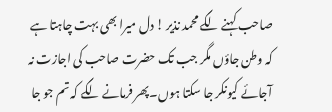صاحب کہنے لگے محمد نذیر ! دل میرا بھی بہت چاہتا ہے کہ وطن جاؤں مگر جب تک حضرت صاحب کی اجازت نہ آجائے کیونکر جا سکتا ہوں۔پھر فرمانے لگے کہ تم جو جا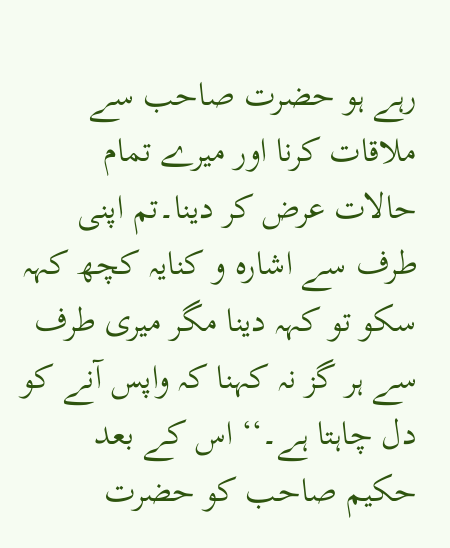رہے ہو حضرت صاحب سے ملاقات کرنا اور میرے تمام حالات عرض کر دینا۔تم اپنی طرف سے اشارہ و کنایہ کچھ کہہ سکو تو کہہ دینا مگر میری طرف سے ہر گز نہ کہنا کہ واپس آنے کو دل چاہتا ہے۔‘‘ اس کے بعد حکیم صاحب کو حضرت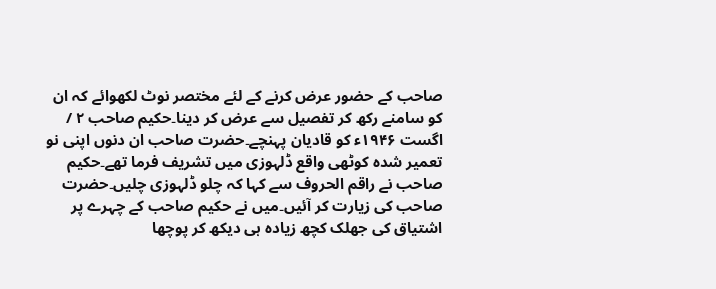صاحب کے حضور عرض کرنے کے لئے مختصر نوٹ لکھوائے کہ ان کو سامنے رکھ کر تفصیل سے عرض کر دینا۔حکیم صاحب ۲ / اگست ۱۹۴۶ء کو قادیان پہنچے۔حضرت صاحب ان دنوں اپنی نو تعمیر شدہ کوٹھی واقع ڈلہوزی میں تشریف فرما تھے۔حکیم صاحب نے راقم الحروف سے کہا کہ چلو ڈلہوزی چلیں۔حضرت صاحب کی زیارت کر آئیں۔میں نے حکیم صاحب کے چہرے پر اشتیاق کی جھلک کچھ زیادہ ہی دیکھ کر پوچھا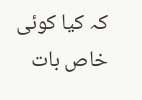کہ کیا کوئی خاص بات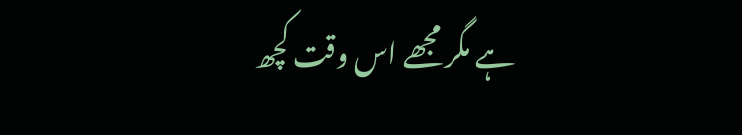ہے مگر مجھے اس وقت کچھ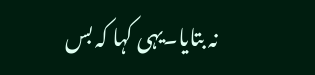نہ بتایا۔یہی کہا کہ بس